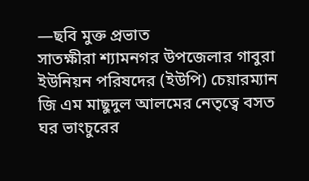—ছবি মুক্ত প্রভাত
সাতক্ষীরা শ্যামনগর উপজেলার গাবুরা ইউনিয়ন পরিষদের (ইউপি) চেয়ারম্যান জি এম মাছুদুল আলমের নেতৃত্বে বসত ঘর ভাংচুরের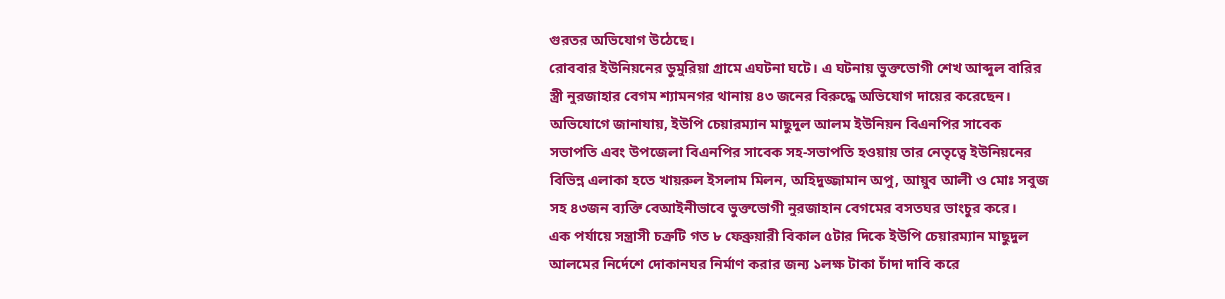গুরতর অভিযোগ উঠেছে।
রোববার ইউনিয়নের ডুমুরিয়া গ্রামে এঘটনা ঘটে। এ ঘটনায় ভুক্তভোগী শেখ আব্দুল বারির স্ত্রী নুরজাহার বেগম শ্যামনগর থানায় ৪৩ জনের বিরুদ্ধে অভিযোগ দায়ের করেছেন।
অভিযোগে জানাযায়, ইউপি চেয়ারম্যান মাছুদুল আলম ইউনিয়ন বিএনপির সাবেক সভাপতি এবং উপজেলা বিএনপির সাবেক সহ-সভাপতি হওয়ায় তার নেতৃত্বে ইউনিয়নের বিভিন্ন এলাকা হতে খায়রুল ইসলাম মিলন, অহিদুজ্জামান অপু, আয়ুব আলী ও মোঃ সবুজ সহ ৪৩জন ব্যক্তি বেআইনীভাবে ভুক্তভোগী নুরজাহান বেগমের বসতঘর ভাংচুর করে।
এক পর্যায়ে সন্ত্রাসী চক্রটি গত ৮ ফেব্রুয়ারী বিকাল ৫টার দিকে ইউপি চেয়ারম্যান মাছুদুল আলমের নির্দেশে দোকানঘর নির্মাণ করার জন্য ১লক্ষ টাকা চাঁদা দাবি করে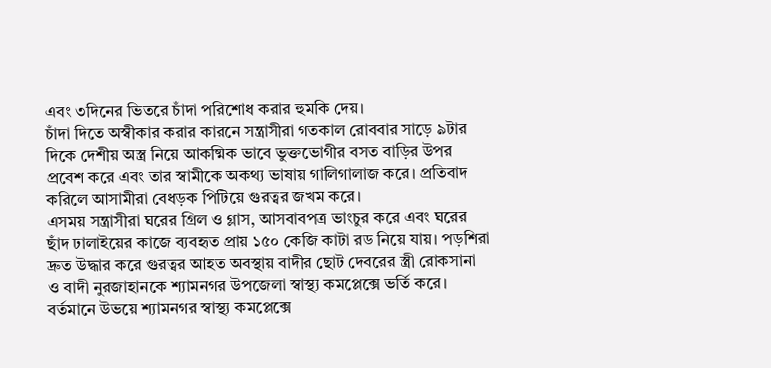এবং ৩দিনের ভিতরে চাঁদা পরিশোধ করার হুমকি দেয়।
চাঁদা দিতে অস্বীকার করার কারনে সন্ত্রাসীরা গতকাল রোববার সাড়ে ৯টার দিকে দেশীয় অস্ত্র নিয়ে আকষ্মিক ভাবে ভুক্তভোগীর বসত বাড়ির উপর প্রবেশ করে এবং তার স্বামীকে অকথ্য ভাষায় গালিগালাজ করে। প্রতিবাদ করিলে আসামীরা বেধড়ক পিটিয়ে গুরত্বর জখম করে।
এসময় সন্ত্রাসীরা ঘরের গ্রিল ও গ্লাস, আসবাবপত্র ভাংচুর করে এবং ঘরের ছাঁদ ঢালাইয়ের কাজে ব্যবহৃত প্রায় ১৫০ কেজি কাটা রড নিয়ে যায়। পড়শিরা দ্রুত উদ্ধার করে গুরত্বর আহত অবস্থায় বাদীর ছোট দেবরের স্ত্রী রোকসানা ও বাদী নুরজাহানকে শ্যামনগর উপজেলা স্বাস্থ্য কমপ্লেক্সে ভর্তি করে। বর্তমানে উভয়ে শ্যামনগর স্বাস্থ্য কমপ্লেক্সে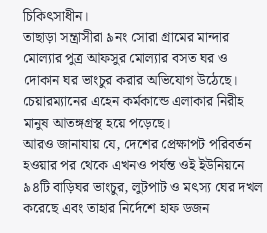চিকিৎসাধীন।
তাছাড়া সন্ত্রাসীরা ৯নং সোরা গ্রামের মান্দার মোল্যার পুত্র আফসুর মোল্যার বসত ঘর ও দোকান ঘর ভাংচুর করার অভিযোগ উঠেছে। চেয়ারম্যানের এহেন কর্মকান্ডে এলাকার নিরীহ মানুষ আতঙ্গগ্রস্থ হয়ে পড়েছে।
আরও জানাযায় যে, দেশের প্রেক্ষাপট পরিবর্তন হওয়ার পর থেকে এখনও পর্যন্ত ওই ইউনিয়নে ৯৪টি বাড়িঘর ভাংচুর, লুটপাট ও মৎস্য ঘের দখল করেছে এবং তাহার নির্দেশে হাফ ডজন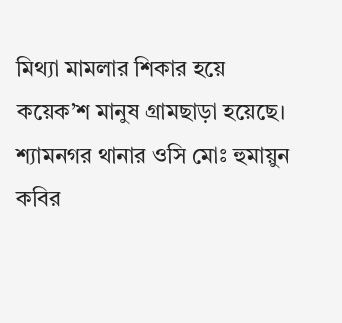মিথ্যা মামলার শিকার হয়ে কয়েক’শ মানুষ গ্রামছাড়া হয়েছে।
শ্যামনগর থানার ওসি মোঃ হুমায়ুন কবির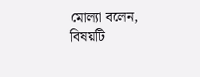মোল্যা বলেন, বিষয়টি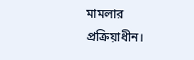মামলার প্রক্রিয়াধীন।